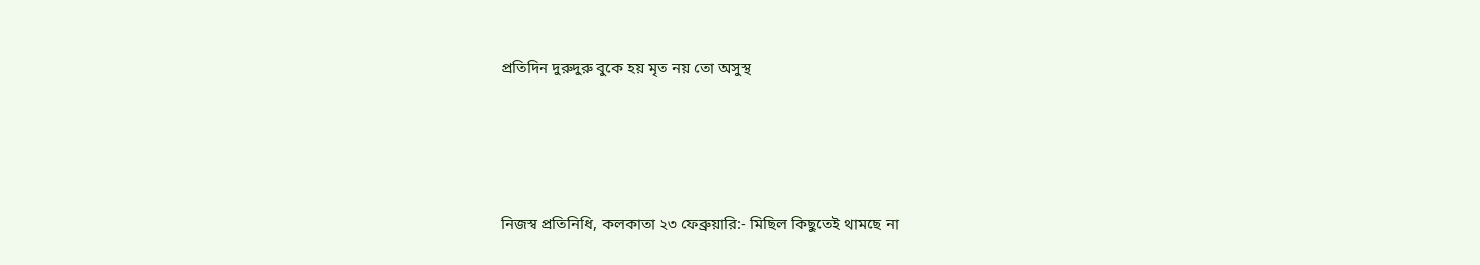প্রতিদিন দুরুদুরু বুকে হয় মৃত নয় তো অসুস্থ





নিজস্ব প্রতিনিধি, কলকাতা ২৩ ফেব্রুয়ারি:- মিছিল কিছুতেই থামছে না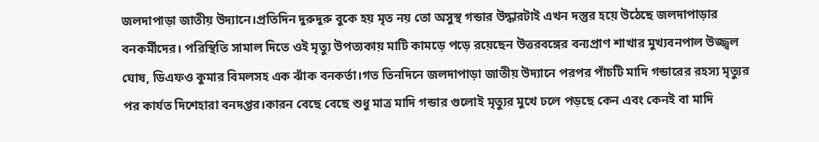জলদাপাড়া জাতীয় উদ্যানে।প্রতিদিন দুরুদুরু বুকে হয় মৃত নয় তো অসুস্থ গন্ডার উদ্ধারটাই এখন দস্তুর হয়ে উঠেছে জলদাপাড়ার বনকর্মীদের। পরিস্থিতি সামাল দিতে ওই মৃত্যু উপত্যকায় মাটি কামড়ে পড়ে রয়েছেন উত্তরবঙ্গের বন্যপ্রাণ শাখার মুখ্যবনপাল উজ্জ্বল ঘোষ, ডিএফও কুমার বিমলসহ এক ঝাঁক বনকর্তা।গত তিনদিনে জলদাপাড়া জাতীয় উদ্যানে পরপর পাঁচটি মাদি গন্ডারের রহস্য মৃত্যুর পর কার্যত দিশেহারা বনদপ্তর।কারন বেছে বেছে শুধু মাত্র মাদি গন্ডার গুলোই মৃত্যুর মুখে ঢলে পড়ছে কেন এবং কেনই বা মাদি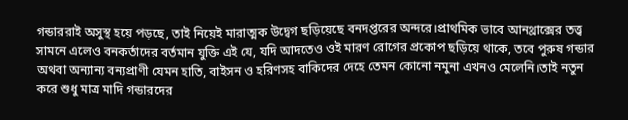গন্ডাররাই অসুস্থ হয়ে পড়ছে, তাই নিয়েই মারাত্মক উদ্বেগ ছড়িয়েছে বনদপ্তরের অন্দরে।প্রাথমিক ভাবে আনথ্রাক্সের তত্ত্ব  সামনে এলেও বনকর্তাদের বর্তমান যুক্তি এই যে, যদি আদতেও ওই মারণ রোগের প্রকোপ ছড়িয়ে থাকে, তবে পুরুষ গন্ডার অথবা অন্যান্য বন্যপ্রাণী যেমন হাতি, বাইসন ও হরিণসহ বাকিদের দেহে তেমন কোনো নমুনা এখনও মেলেনি।তাই নতুন করে শুধু মাত্র মাদি গন্ডারদের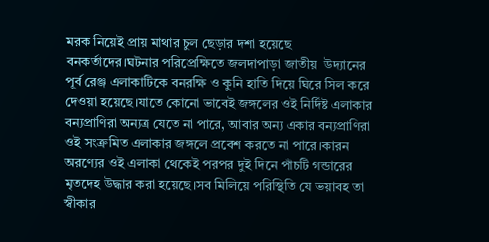মরক নিয়েই প্রায় মাথার চুল ছেড়ার দশা হয়েছে বনকর্তাদের।ঘটনার পরিপ্রেক্ষিতে জলদাপাড়া জাতীয়  উদ্যানের পূর্ব রেঞ্জ এলাকাটিকে বনরক্ষি ও কুনি হাতি দিয়ে ঘিরে সিল করে দেওয়া হয়েছে।যাতে কোনো ভাবেই জঙ্গলের ওই নির্দিষ্ট এলাকার বন্যপ্রাণিরা অন্যত্র যেতে না পারে, আবার অন্য একার বন্যপ্রাণিরা ওই সংক্রমিত এলাকার জঙ্গলে প্রবেশ করতে না পারে।কারন অরণ্যের ওই এলাকা থেকেই পরপর দুই দিনে পাঁচটি গন্ডারের মৃতদেহ উদ্ধার করা হয়েছে।সব মিলিয়ে পরিস্থিতি যে ভয়াবহ তা স্বীকার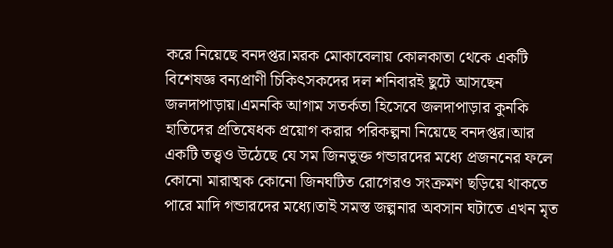করে নিয়েছে বনদপ্তর।মরক মোকাবেলায় কোলকাতা থেকে একটি বিশেষজ্ঞ বন্যপ্রাণী চিকিৎসকদের দল শনিবারই ছুটে আসছেন জলদাপাড়ায়।এমনকি আগাম সতর্কতা হিসেবে জলদাপাড়ার কুনকি হাতিদের প্রতিষেধক প্রয়োগ করার পরিকল্পনা নিয়েছে বনদপ্তর।আর একটি তত্ত্বও উঠেছে যে সম জিনভুক্ত গন্ডারদের মধ্যে প্রজননের ফলে কোনো মারাত্মক কোনো জিনঘটিত রোগেরও সংক্রমণ ছড়িয়ে থাকতে পারে মাদি গন্ডারদের মধ্যে।তাই সমস্ত জল্পনার অবসান ঘটাতে এখন মৃত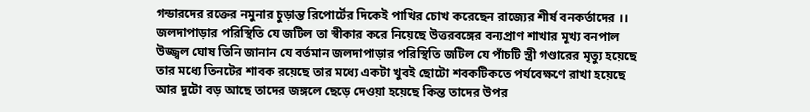গন্ডারদের রক্তের নমুনার চুড়ান্ত রিপোর্টের দিকেই পাখির চোখ করেছেন রাজ্যের শীর্ষ বনকর্তাদের ।। জলদাপাড়ার পরিস্থিতি যে জটিল তা স্বীকার করে নিয়েছে উত্তরবঙ্গের বন‍্যপ্রাণ শাখার মূখ‍্য বনপাল উজ্জ্বল ঘোষ তিনি জানান যে বর্তমান জলদাপাড়ার পরিস্থিতি জটিল যে পাঁচটি স্ত্রী গণ্ডারের মৃত্যু হয়েছে তার মধ‍্যে তিনটের শাবক রয়েছে তার মধ‍্যে একটা খুবই ছোটো শবকটিকতে পর্যবেক্ষণে রাখা হয়েছে আর দুটো বড় আছে তাদের জঙ্গলে ছেড়ে দেওয়া হয়েছে কিন্ত তাদের উপর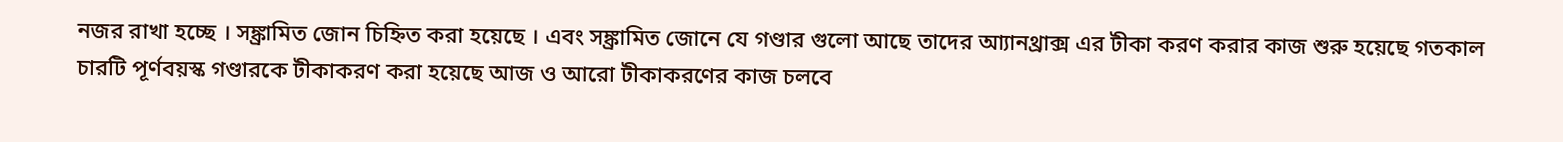নজর রাখা হচ্ছে । সঙ্ক্রামিত জোন চিহ্নিত করা হয়েছে । এবং সঙ্ক্রামিত জোনে যে গণ্ডার গুলো আছে তাদের আ্যানথ্রাক্স এর টীকা করণ করার কাজ শুরু হয়েছে গতকাল চারটি পূর্ণবয়স্ক গণ্ডারকে টীকাকরণ করা হয়েছে আজ ও আরো টীকাকরণের কাজ চলবে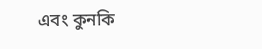এবং কুনকি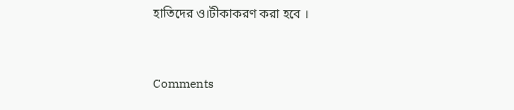হাতিদের ও।টীকাকরণ করা হবে ।


Comments